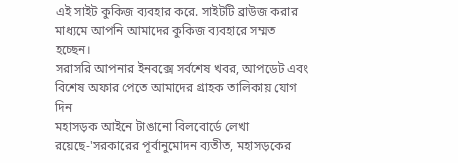এই সাইট কুকিজ ব্যবহার করে. সাইটটি ব্রাউজ করার মাধ্যমে আপনি আমাদের কুকিজ ব্যবহারে সম্মত হচ্ছেন।
সরাসরি আপনার ইনবক্সে সর্বশেষ খবর, আপডেট এবং বিশেষ অফার পেতে আমাদের গ্রাহক তালিকায় যোগ দিন
মহাসড়ক আইনে টাঙানো বিলবোর্ডে লেখা রয়েছে-'সরকারের পূর্বানুমোদন ব্যতীত, মহাসড়কের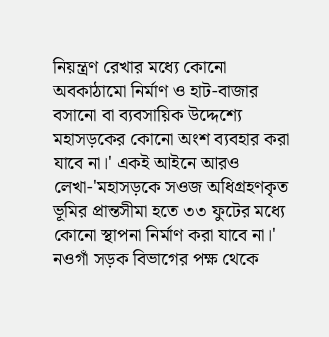নিয়ন্ত্রণ রেখার মধ্যে কোনো অবকাঠামো নির্মাণ ও হাট-বাজার বসানো বা ব্যবসায়িক উদ্দেশ্যে মহাসড়কের কোনো অংশ ব্যবহার করা যাবে না।' একই আইনে আরও লেখা-'মহাসড়কে সওজ অধিগ্রহণকৃত ভূমির প্রান্তসীমা হতে ৩৩ ফুটের মধ্যে কোনো স্থাপনা নির্মাণ করা যাবে না।' নওগাঁ সড়ক বিভাগের পক্ষ থেকে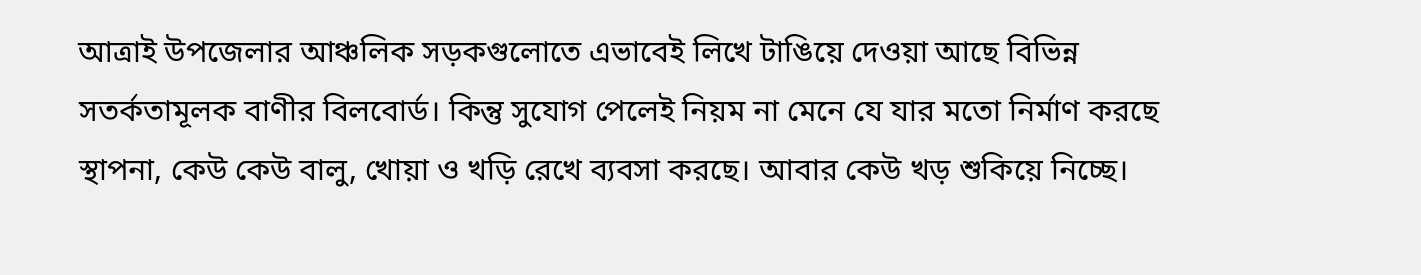আত্রাই উপজেলার আঞ্চলিক সড়কগুলোতে এভাবেই লিখে টাঙিয়ে দেওয়া আছে বিভিন্ন সতর্কতামূলক বাণীর বিলবোর্ড। কিন্তু সুযোগ পেলেই নিয়ম না মেনে যে যার মতো নির্মাণ করছে স্থাপনা, কেউ কেউ বালু, খোয়া ও খড়ি রেখে ব্যবসা করছে। আবার কেউ খড় শুকিয়ে নিচ্ছে।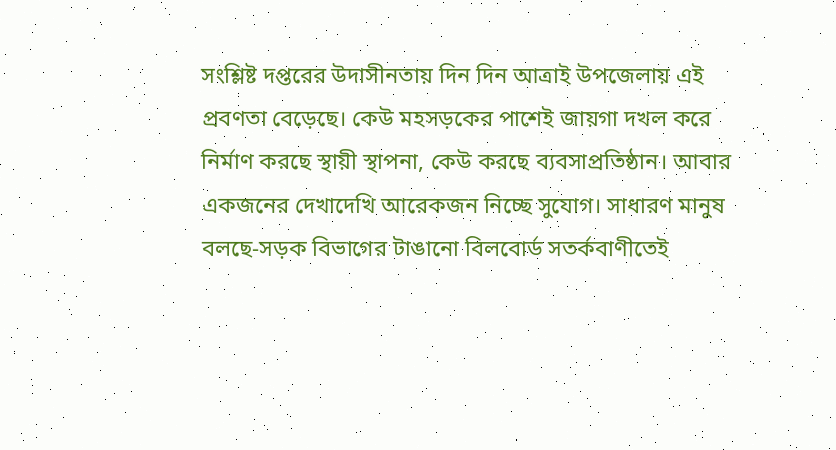সংশ্লিষ্ট দপ্তরের উদাসীনতায় দিন দিন আত্রাই উপজেলায় এই প্রবণতা বেড়েছে। কেউ মহসড়কের পাশেই জায়গা দখল করে নির্মাণ করছে স্থায়ী স্থাপনা, কেউ করছে ব্যবসাপ্রতিষ্ঠান। আবার একজনের দেখাদেখি আরেকজন নিচ্ছে সুযোগ। সাধারণ মানুষ বলছে-সড়ক বিভাগের টাঙানো বিলবোর্ড সতর্কবাণীতেই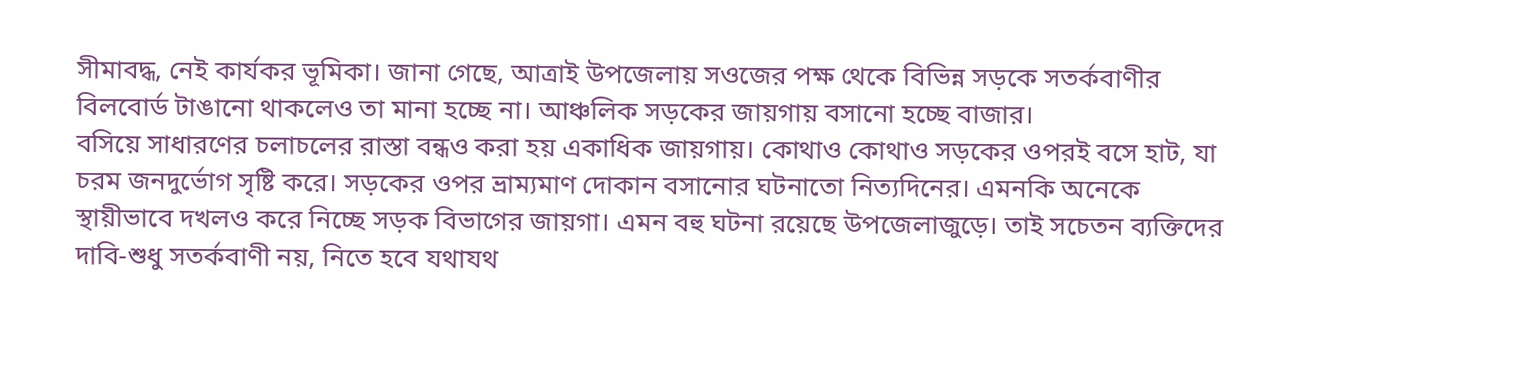সীমাবদ্ধ, নেই কার্যকর ভূমিকা। জানা গেছে, আত্রাই উপজেলায় সওজের পক্ষ থেকে বিভিন্ন সড়কে সতর্কবাণীর বিলবোর্ড টাঙানো থাকলেও তা মানা হচ্ছে না। আঞ্চলিক সড়কের জায়গায় বসানো হচ্ছে বাজার।
বসিয়ে সাধারণের চলাচলের রাস্তা বন্ধও করা হয় একাধিক জায়গায়। কোথাও কোথাও সড়কের ওপরই বসে হাট, যা চরম জনদুর্ভোগ সৃষ্টি করে। সড়কের ওপর ভ্রাম্যমাণ দোকান বসানোর ঘটনাতো নিত্যদিনের। এমনকি অনেকে স্থায়ীভাবে দখলও করে নিচ্ছে সড়ক বিভাগের জায়গা। এমন বহু ঘটনা রয়েছে উপজেলাজুড়ে। তাই সচেতন ব্যক্তিদের দাবি-শুধু সতর্কবাণী নয়, নিতে হবে যথাযথ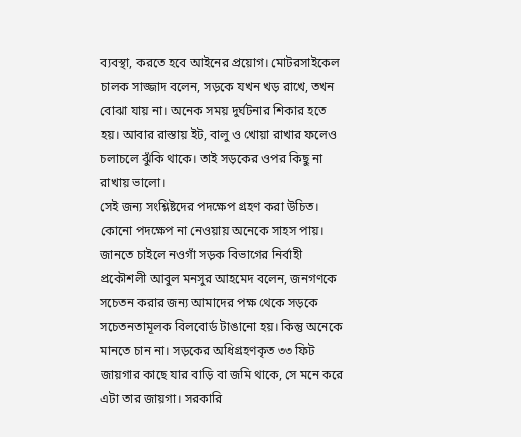ব্যবস্থা, করতে হবে আইনের প্রয়োগ। মোটরসাইকেল চালক সাজ্জাদ বলেন, সড়কে যখন খড় রাখে, তখন বোঝা যায় না। অনেক সময় দুর্ঘটনার শিকার হতে হয়। আবার রাস্তায় ইট, বালু ও খোয়া রাখার ফলেও চলাচলে ঝুঁকি থাকে। তাই সড়কের ওপর কিছু না রাখায় ভালো।
সেই জন্য সংশ্লিষ্টদের পদক্ষেপ গ্রহণ করা উচিত। কোনো পদক্ষেপ না নেওয়ায় অনেকে সাহস পায়। জানতে চাইলে নওগাঁ সড়ক বিভাগের নির্বাহী প্রকৌশলী আবুল মনসুর আহমেদ বলেন, জনগণকে সচেতন করার জন্য আমাদের পক্ষ থেকে সড়কে সচেতনতামূলক বিলবোর্ড টাঙানো হয়। কিন্তু অনেকে মানতে চান না। সড়কের অধিগ্রহণকৃত ৩৩ ফিট জায়গার কাছে যার বাড়ি বা জমি থাকে, সে মনে করে এটা তার জায়গা। সরকারি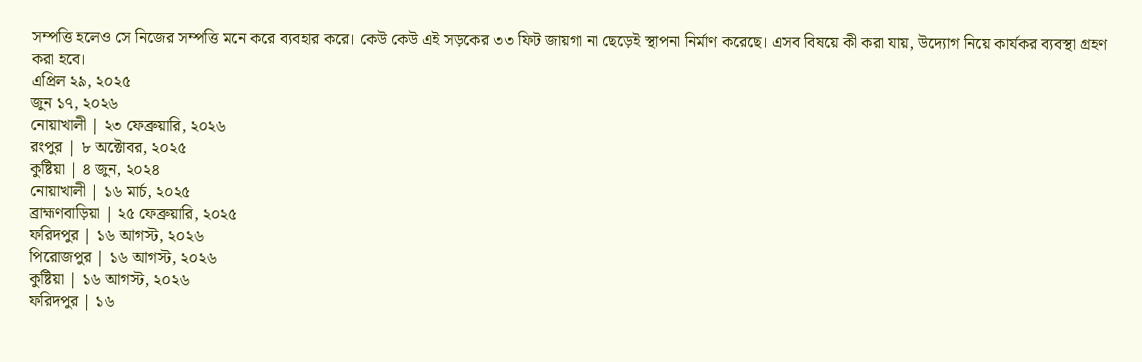সম্পত্তি হলেও সে নিজের সম্পত্তি মনে করে ব্যবহার করে। কেউ কেউ এই সড়কের ৩৩ ফিট জায়গা না ছেড়েই স্থাপনা নির্মাণ করেছে। এসব বিষয়ে কী করা যায়, উদ্যোগ নিয়ে কার্যকর ব্যবস্থা গ্রহণ করা হবে।
এপ্রিল ২৯, ২০২৫
জুন ১৭, ২০২৬
নোয়াখালী | ২৩ ফেব্রুয়ারি, ২০২৬
রংপুর | ৮ অক্টোবর, ২০২৫
কুষ্টিয়া | ৪ জুন, ২০২৪
নোয়াখালী | ১৬ মার্চ, ২০২৫
ব্রাহ্মণবাড়িয়া | ২৫ ফেব্রুয়ারি, ২০২৫
ফরিদপুর | ১৬ আগস্ট, ২০২৬
পিরোজপুর | ১৬ আগস্ট, ২০২৬
কুষ্টিয়া | ১৬ আগস্ট, ২০২৬
ফরিদপুর | ১৬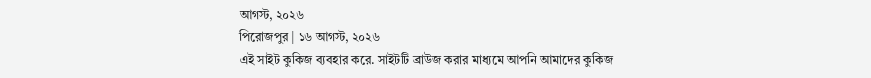আগস্ট, ২০২৬
পিরোজপুর | ১৬ আগস্ট, ২০২৬
এই সাইট কুকিজ ব্যবহার করে. সাইটটি ব্রাউজ করার মাধ্যমে আপনি আমাদের কুকিজ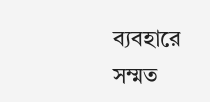ব্যবহারে সম্মত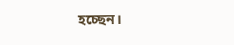হচ্ছেন।